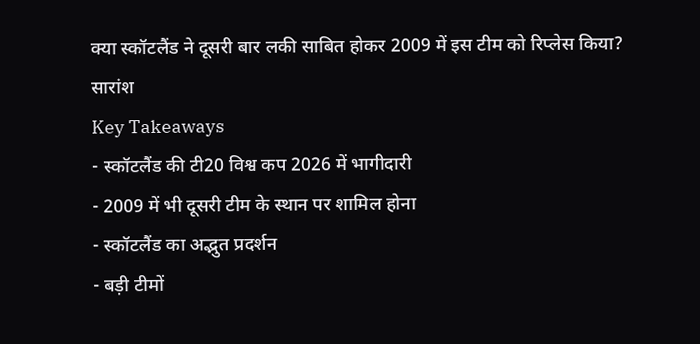क्या स्कॉटलैंड ने दूसरी बार लकी साबित होकर 2009 में इस टीम को रिप्लेस किया?
सारांश
Key Takeaways
- स्कॉटलैंड की टी20 विश्व कप 2026 में भागीदारी
- 2009 में भी दूसरी टीम के स्थान पर शामिल होना
- स्कॉटलैंड का अद्भुत प्रदर्शन
- बड़ी टीमों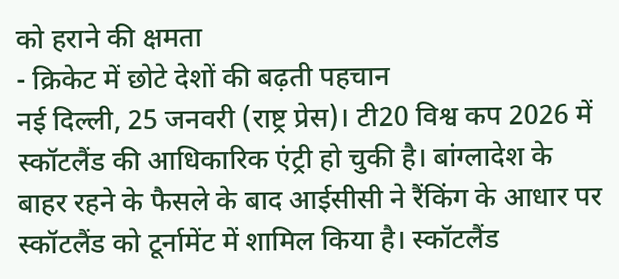को हराने की क्षमता
- क्रिकेट में छोटे देशों की बढ़ती पहचान
नई दिल्ली, 25 जनवरी (राष्ट्र प्रेस)। टी20 विश्व कप 2026 में स्कॉटलैंड की आधिकारिक एंट्री हो चुकी है। बांग्लादेश के बाहर रहने के फैसले के बाद आईसीसी ने रैंकिंग के आधार पर स्कॉटलैंड को टूर्नामेंट में शामिल किया है। स्कॉटलैंड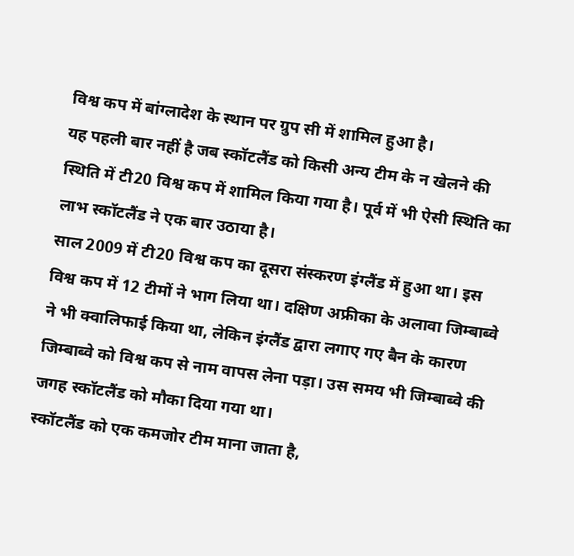विश्व कप में बांग्लादेश के स्थान पर ग्रुप सी में शामिल हुआ है।
यह पहली बार नहीं है जब स्कॉटलैंड को किसी अन्य टीम के न खेलने की स्थिति में टी20 विश्व कप में शामिल किया गया है। पूर्व में भी ऐसी स्थिति का लाभ स्कॉटलैंड ने एक बार उठाया है।
साल 2009 में टी20 विश्व कप का दूसरा संस्करण इंग्लैंड में हुआ था। इस विश्व कप में 12 टीमों ने भाग लिया था। दक्षिण अफ्रीका के अलावा जिम्बाब्वे ने भी क्वालिफाई किया था, लेकिन इंग्लैंड द्वारा लगाए गए बैन के कारण जिम्बाब्वे को विश्व कप से नाम वापस लेना पड़ा। उस समय भी जिम्बाब्वे की जगह स्कॉटलैंड को मौका दिया गया था।
स्कॉटलैंड को एक कमजोर टीम माना जाता है,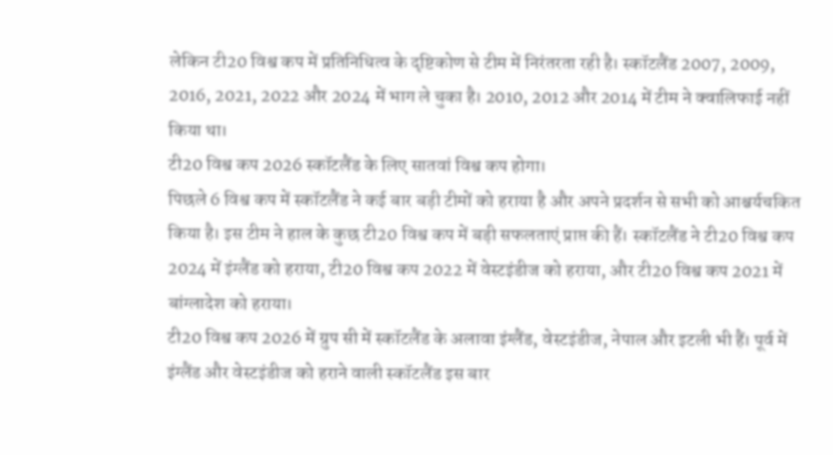लेकिन टी20 विश्व कप में प्रतिनिधित्व के दृष्टिकोण से टीम में निरंतरता रही है। स्कॉटलैंड 2007, 2009, 2016, 2021, 2022 और 2024 में भाग ले चुका है। 2010, 2012 और 2014 में टीम ने क्वालिफाई नहीं किया था।
टी20 विश्व कप 2026 स्कॉटलैंड के लिए सातवां विश्व कप होगा।
पिछले 6 विश्व कप में स्कॉटलैंड ने कई बार बड़ी टीमों को हराया है और अपने प्रदर्शन से सभी को आश्चर्यचकित किया है। इस टीम ने हाल के कुछ टी20 विश्व कप में बड़ी सफलताएं प्राप्त की हैं। स्कॉटलैंड ने टी20 विश्व कप 2024 में इंग्लैंड को हराया, टी20 विश्व कप 2022 में वेस्टइंडीज को हराया, और टी20 विश्व कप 2021 में बांग्लादेश को हराया।
टी20 विश्व कप 2026 में ग्रुप सी में स्कॉटलैंड के अलावा इंग्लैंड, वेस्टइंडीज, नेपाल और इटली भी हैं। पूर्व में इंग्लैंड और वेस्टइंडीज को हराने वाली स्कॉटलैंड इस बार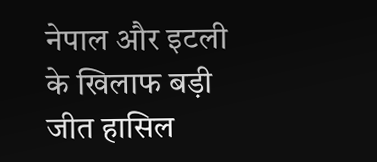नेपाल और इटली के खिलाफ बड़ी जीत हासिल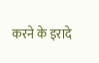करने के इरादे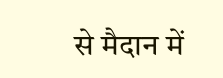से मैदान में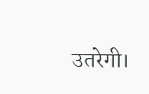उतरेगी।